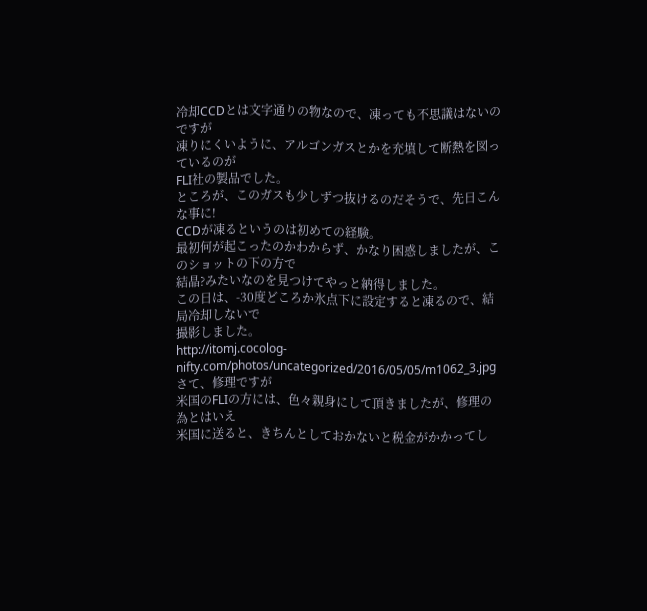冷却CCDとは文字通りの物なので、凍っても不思議はないのですが
凍りにくいように、アルゴンガスとかを充填して断熱を図っているのが
FLI社の製品でした。
ところが、このガスも少しずつ抜けるのだそうで、先日こんな事に!
CCDが凍るというのは初めての経験。
最初何が起こったのかわからず、かなり困惑しましたが、このショットの下の方で
結晶?みたいなのを見つけてやっと納得しました。
この日は、-30度どころか氷点下に設定すると凍るので、結局冷却しないで
撮影しました。
http://itomj.cocolog-nifty.com/photos/uncategorized/2016/05/05/m1062_3.jpg
さて、修理ですが
米国のFLIの方には、色々親身にして頂きましたが、修理の為とはいえ
米国に送ると、きちんとしておかないと税金がかかってし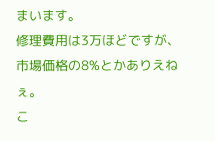まいます。
修理費用は3万ほどですが、市場価格の8%とかありえねぇ。
こ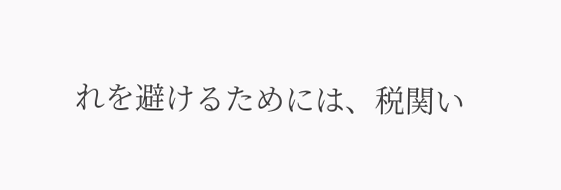れを避けるためには、税関い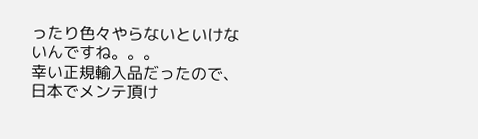ったり色々やらないといけないんですね。。。
幸い正規輸入品だったので、日本でメンテ頂け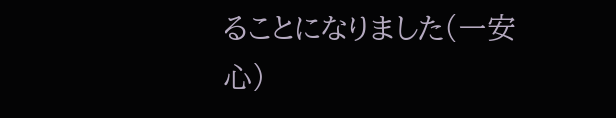ることになりました(一安心)